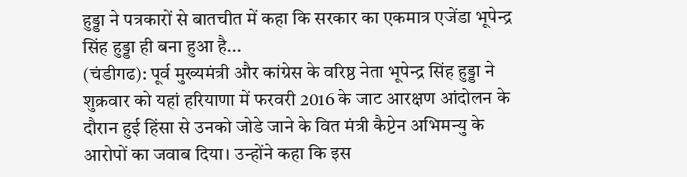हुड्डा ने पत्रकारों से बातचीत में कहा कि सरकार का एकमात्र एजेंडा भूपेन्द्र सिंह हुड्डा ही बना हुआ है...
(चंडीगढ): पूर्व मुख्यमंत्री और कांग्रेस के वरिष्ठ नेता भूपेन्द्र सिंह हुड्डा ने शुक्रवार को यहां हरियाणा में फरवरी 2016 के जाट आरक्षण आंदोलन के दौरान हुई हिंसा से उनको जोडे जाने के वित मंत्री कैप्टेन अभिमन्यु के आरोपों का जवाब दिया। उन्होंने कहा कि इस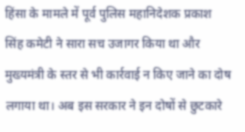हिंसा के मामले में पूर्व पुलिस महानिदेशक प्रकाश सिंह कमेटी ने सारा सच उजागर किया था और मुख्यमंत्री के स्तर से भी कार्रवाई न किए जाने का दोष लगाया था। अब इस सरकार ने इन दोषों से छुटकारे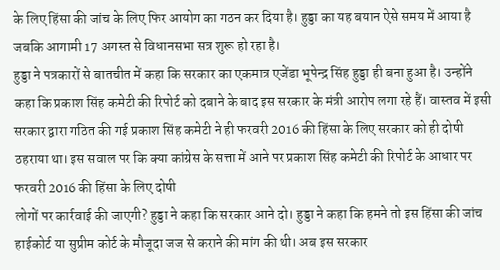के लिए हिंसा की जांच के लिए फिर आयोग का गठन कर दिया है। हुड्डा का यह बयान ऐसे समय में आया है जबकि आगामी 17 अगस्त से विधानसभा सत्र शुरू हो रहा है।
हुड्डा ने पत्रकारों से बातचीत में कहा कि सरकार का एकमात्र एजेंडा भूपेन्द्र सिंह हुड्डा ही बना हुआ है। उन्होंने कहा कि प्रकाश सिंह कमेटी की रिपोर्ट को दबाने के बाद इस सरकार के मंत्री आरोप लगा रहे हैं। वास्तव में इसी सरकार द्वारा गठित की गई प्रकाश सिंह कमेटी ने ही फरवरी 2016 की हिंसा के लिए सरकार को ही दोषी ठहराया था। इस सवाल पर कि क्या कांग्रेस के सत्ता में आने पर प्रकाश सिंह कमेटी की रिपोर्ट के आधार पर फरवरी 2016 की हिंसा के लिए दोषी
लोगों पर कार्रवाई की जाएगी? हुड्डा ने कहा कि सरकार आने दो। हुड्डा ने कहा कि हमने तो इस हिंसा की जांच हाईकोर्ट या सुप्रीम कोर्ट के मौजूदा जज से कराने की मांग की थी। अब इस सरकार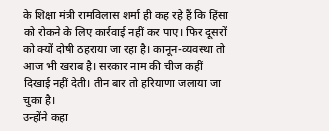के शिक्षा मंत्री रामविलास शर्मा ही कह रहे हैं कि हिंसा को रोकने के लिए कार्रवाई नहीं कर पाए। फिर दूसरों को क्यों दोषी ठहराया जा रहा है। कानून-व्यवस्था तो आज भी खराब है। सरकार नाम की चीज कहीं दिखाई नहीं देती। तीन बार तो हरियाणा जलाया जा चुका है।
उन्होंने कहा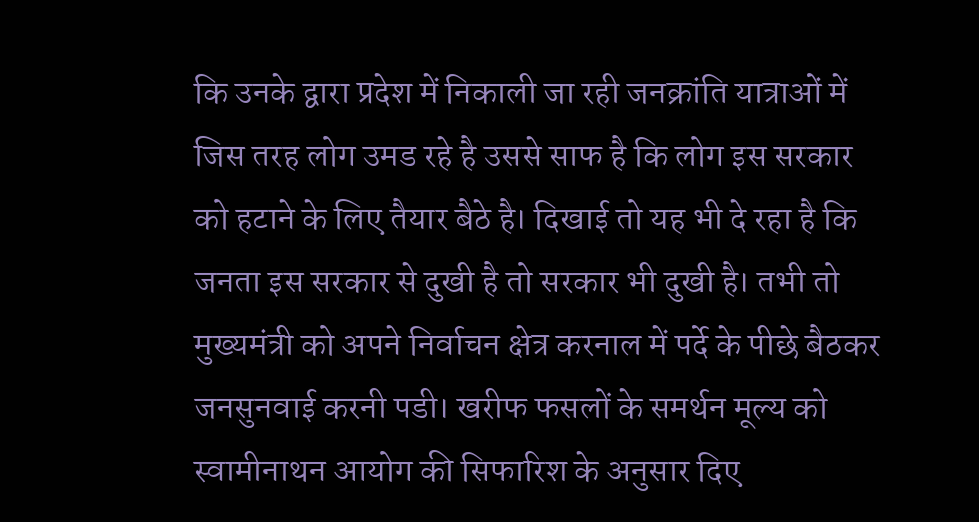कि उनके द्वारा प्रदेश में निकाली जा रही जनक्रांति यात्राओं में जिस तरह लोग उमड रहे है उससे साफ है कि लोग इस सरकार को हटाने के लिए तैयार बैठे है। दिखाई तो यह भी दे रहा है कि जनता इस सरकार से दुखी है तो सरकार भी दुखी है। तभी तो मुख्यमंत्री को अपने निर्वाचन क्षेत्र करनाल में पर्दे के पीछे बैठकर जनसुनवाई करनी पडी। खरीफ फसलों के समर्थन मूल्य को स्वामीनाथन आयोग की सिफारिश के अनुसार दिए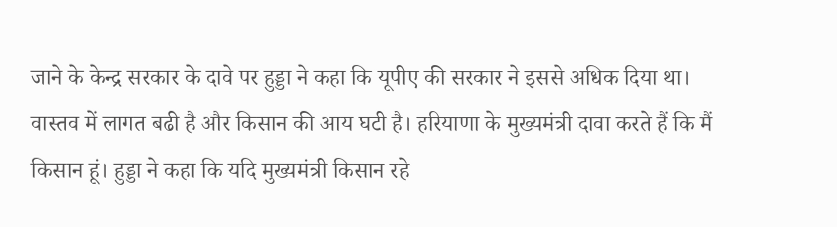जाने के केन्द्र सरकार के दावे पर हुड्डा ने कहा कि यूपीए की सरकार ने इससे अधिक दिया था। वास्तव में लागत बढी है और किसान की आय घटी है। हरियाणा के मुख्यमंत्री दावा करते हैं कि मैं किसान हूं। हुड्डा ने कहा कि यदि मुख्यमंत्री किसान रहे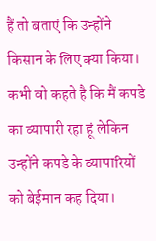हैं तो बताएं कि उन्होंने किसान के लिए क्या किया। कभी वो कहते है कि मैं कपडे का व्यापारी रहा हूं लेकिन उन्होंने कपडे के व्यापारियों को बेईमान कह दिया।